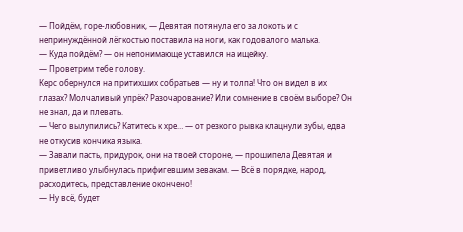— Пойдём, горе-любовник, — Девятая потянула его за локоть и с непринуждённой лёгкостью поставила на ноги, как годовалого малька.
— Куда пойдём? — он непонимающе уставился на ищейку.
— Проветрим тебе голову.
Керс обернулся на притихших собратьев — ну и толпа! Что он видел в их глазах? Молчаливый упрёк? Разочарование? Или сомнение в своём выборе? Он не знал, да и плевать.
— Чего вылупились? Катитесь к хре… — от резкого рывка клацнули зубы, едва не откусив кончика языка.
— Завали пасть, придурок, они на твоей стороне, — прошипела Девятая и приветливо улыбнулась прифигевшим зевакам. — Всё в порядке, народ, расходитесь, представление окончено!
— Ну всё, будет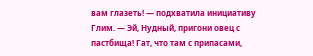вам глазеть! — подхватила инициативу Глим. — Эй, Нудный, пригони овец с пастбища! Гат, что там с припасами,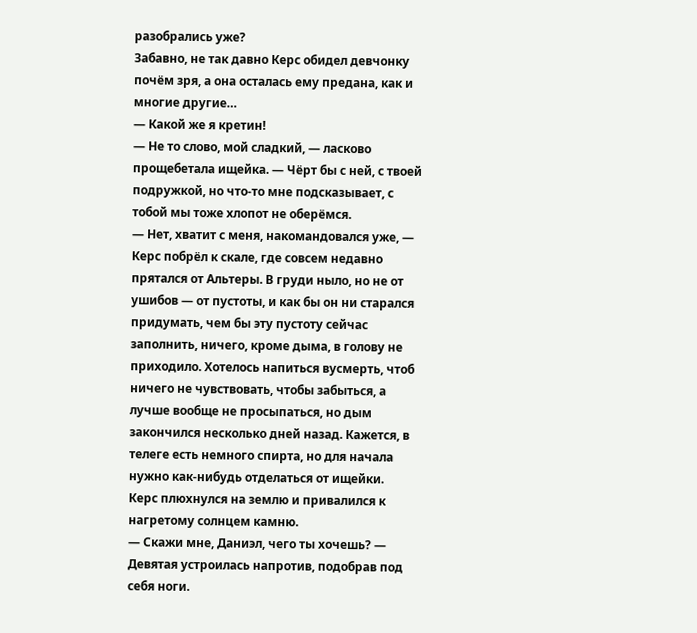разобрались уже?
Забавно, не так давно Керс обидел девчонку почём зря, а она осталась ему предана, как и многие другие…
— Какой же я кретин!
— Не то слово, мой сладкий, — ласково прощебетала ищейка. — Чёрт бы с ней, с твоей подружкой, но что-то мне подсказывает, с тобой мы тоже хлопот не оберёмся.
— Нет, хватит с меня, накомандовался уже, — Керс побрёл к скале, где совсем недавно прятался от Альтеры. В груди ныло, но не от ушибов — от пустоты, и как бы он ни старался придумать, чем бы эту пустоту сейчас заполнить, ничего, кроме дыма, в голову не приходило. Хотелось напиться вусмерть, чтоб ничего не чувствовать, чтобы забыться, а лучше вообще не просыпаться, но дым закончился несколько дней назад. Кажется, в телеге есть немного спирта, но для начала нужно как-нибудь отделаться от ищейки.
Керс плюхнулся на землю и привалился к нагретому солнцем камню.
— Скажи мне, Даниэл, чего ты хочешь? — Девятая устроилась напротив, подобрав под себя ноги.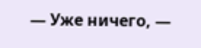— Уже ничего, —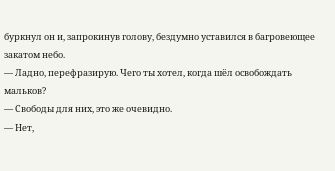буркнул он и, запрокинув голову, бездумно уставился в багровеющее закатом небо.
— Ладно, перефразирую. Чего ты хотел, когда шёл освобождать мальков?
— Свободы для них, это же очевидно.
— Нет,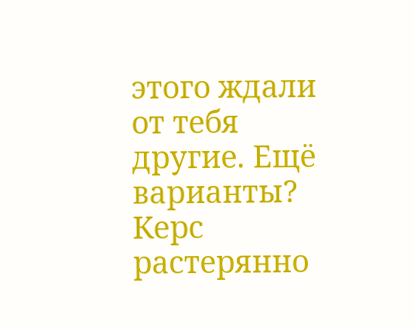этого ждали от тебя другие. Ещё варианты?
Керс растерянно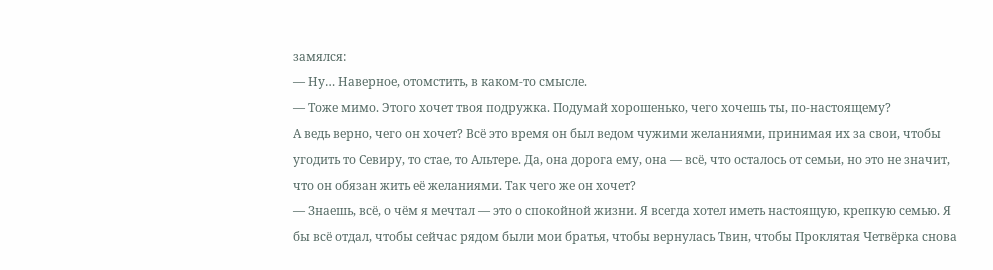замялся:
— Ну… Наверное, отомстить, в каком-то смысле.
— Тоже мимо. Этого хочет твоя подружка. Подумай хорошенько, чего хочешь ты, по-настоящему?
А ведь верно, чего он хочет? Всё это время он был ведом чужими желаниями, принимая их за свои, чтобы угодить то Севиру, то стае, то Альтере. Да, она дорога ему, она — всё, что осталось от семьи, но это не значит, что он обязан жить её желаниями. Так чего же он хочет?
— Знаешь, всё, о чём я мечтал — это о спокойной жизни. Я всегда хотел иметь настоящую, крепкую семью. Я бы всё отдал, чтобы сейчас рядом были мои братья, чтобы вернулась Твин, чтобы Проклятая Четвёрка снова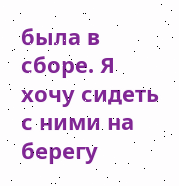была в сборе. Я хочу сидеть с ними на берегу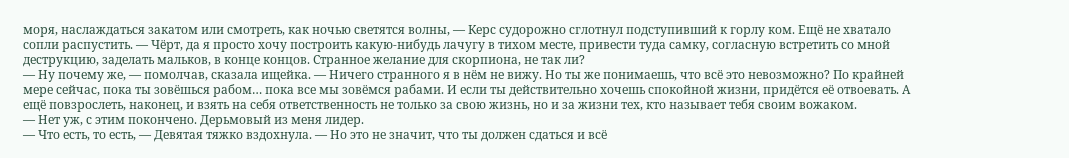моря, наслаждаться закатом или смотреть, как ночью светятся волны, — Керс судорожно сглотнул подступивший к горлу ком. Ещё не хватало сопли распустить. — Чёрт, да я просто хочу построить какую-нибудь лачугу в тихом месте, привести туда самку, согласную встретить со мной деструкцию, заделать мальков, в конце концов. Странное желание для скорпиона, не так ли?
— Ну почему же, — помолчав, сказала ищейка. — Ничего странного я в нём не вижу. Но ты же понимаешь, что всё это невозможно? По крайней мере сейчас, пока ты зовёшься рабом… пока все мы зовёмся рабами. И если ты действительно хочешь спокойной жизни, придётся её отвоевать. А ещё повзрослеть, наконец, и взять на себя ответственность не только за свою жизнь, но и за жизни тех, кто называет тебя своим вожаком.
— Нет уж, с этим покончено. Дерьмовый из меня лидер.
— Что есть, то есть, — Девятая тяжко вздохнула. — Но это не значит, что ты должен сдаться и всё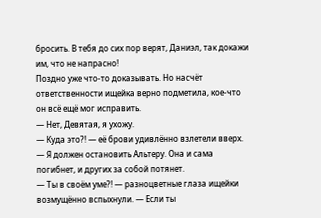бросить. В тебя до сих пор верят, Даниэл, так докажи им, что не напрасно!
Поздно уже что-то доказывать. Но насчёт ответственности ищейка верно подметила, кое-что он всё ещё мог исправить.
— Нет, Девятая, я ухожу.
— Куда это?! — её брови удивлённо взлетели вверх.
— Я должен остановить Альтеру. Она и сама погибнет, и других за собой потянет.
— Ты в своём уме?! — разноцветные глаза ищейки возмущённо вспыхнули. — Если ты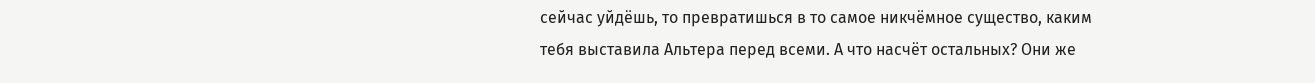сейчас уйдёшь, то превратишься в то самое никчёмное существо, каким тебя выставила Альтера перед всеми. А что насчёт остальных? Они же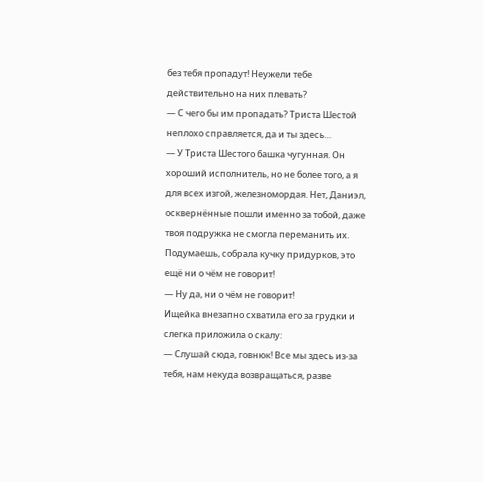без тебя пропадут! Неужели тебе действительно на них плевать?
— С чего бы им пропадать? Триста Шестой неплохо справляется, да и ты здесь…
— У Триста Шестого башка чугунная. Он хороший исполнитель, но не более того, а я для всех изгой, железномордая. Нет, Даниэл, осквернённые пошли именно за тобой, даже твоя подружка не смогла переманить их. Подумаешь, собрала кучку придурков, это ещё ни о чём не говорит!
— Ну да, ни о чём не говорит!
Ищейка внезапно схватила его за грудки и слегка приложила о скалу:
— Слушай сюда, говнюк! Все мы здесь из-за тебя, нам некуда возвращаться, разве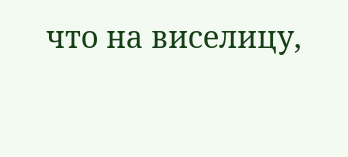что на виселицу,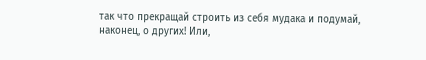так что прекращай строить из себя мудака и подумай, наконец, о других! Или,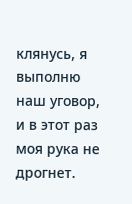клянусь, я выполню наш уговор, и в этот раз моя рука не дрогнет.